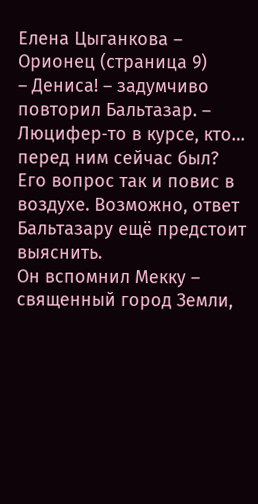Елена Цыганкова – Орионец (страница 9)
– Дениса! – задумчиво повторил Бальтазар. – Люцифер‑то в курсе, кто… перед ним сейчас был?
Его вопрос так и повис в воздухе. Возможно, ответ Бальтазару ещё предстоит выяснить.
Он вспомнил Мекку – священный город Земли,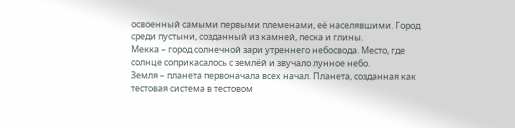освоенный самыми первыми племенами, её населявшими. Город среди пустыни, созданный из камней, песка и глины.
Мекка – город солнечной зари утреннего небосвода. Место, где солнце соприкасалось с землёй и звучало лунное небо.
Земля – планета первоначала всех начал. Планета, созданная как тестовая система в тестовом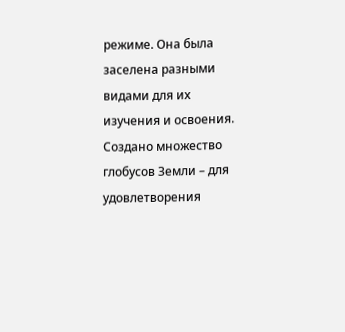режиме. Она была заселена разными видами для их изучения и освоения. Создано множество глобусов Земли – для удовлетворения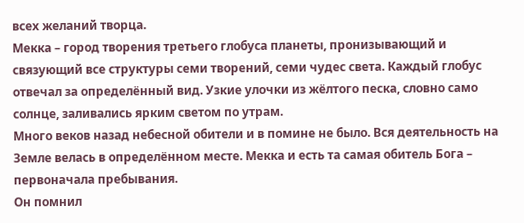всех желаний творца.
Мекка – город творения третьего глобуса планеты, пронизывающий и связующий все структуры семи творений, семи чудес света. Каждый глобус отвечал за определённый вид. Узкие улочки из жёлтого песка, словно само солнце, заливались ярким светом по утрам.
Много веков назад небесной обители и в помине не было. Вся деятельность на Земле велась в определённом месте. Мекка и есть та самая обитель Бога – первоначала пребывания.
Он помнил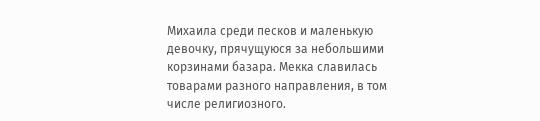Михаила среди песков и маленькую девочку, прячущуюся за небольшими корзинами базара. Мекка славилась товарами разного направления, в том числе религиозного.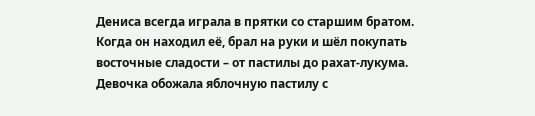Дениса всегда играла в прятки со старшим братом. Когда он находил её, брал на руки и шёл покупать восточные сладости – от пастилы до рахат‑лукума. Девочка обожала яблочную пастилу с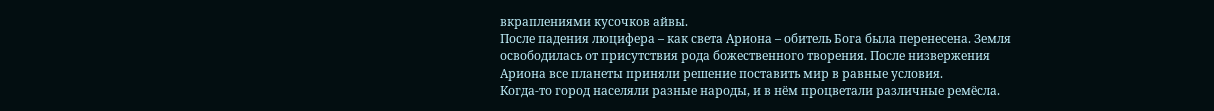вкраплениями кусочков айвы.
После падения люцифера – как света Ариона – обитель Бога была перенесена. Земля освободилась от присутствия рода божественного творения. После низвержения Ариона все планеты приняли решение поставить мир в равные условия.
Когда‑то город населяли разные народы, и в нём процветали различные ремёсла.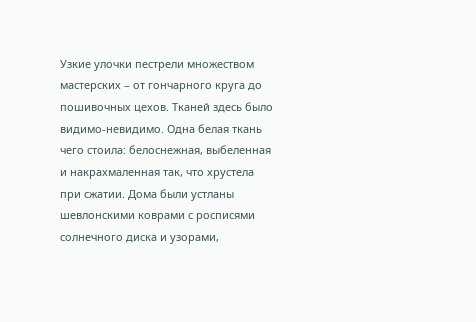Узкие улочки пестрели множеством мастерских – от гончарного круга до пошивочных цехов. Тканей здесь было видимо‑невидимо. Одна белая ткань чего стоила: белоснежная, выбеленная и накрахмаленная так, что хрустела при сжатии. Дома были устланы шевлонскими коврами с росписями солнечного диска и узорами,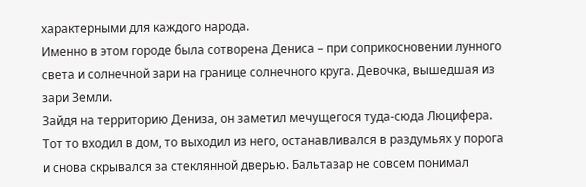характерными для каждого народа.
Именно в этом городе была сотворена Дениса – при соприкосновении лунного света и солнечной зари на границе солнечного круга. Девочка, вышедшая из зари Земли.
Зайдя на территорию Дениза, он заметил мечущегося туда‑сюда Люцифера. Тот то входил в дом, то выходил из него, останавливался в раздумьях у порога и снова скрывался за стеклянной дверью. Бальтазар не совсем понимал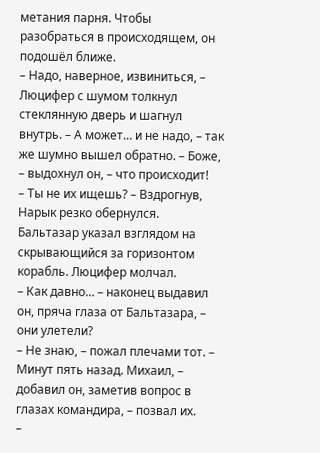метания парня. Чтобы разобраться в происходящем, он подошёл ближе.
– Надо, наверное, извиниться, – Люцифер с шумом толкнул стеклянную дверь и шагнул внутрь. – А может… и не надо, – так же шумно вышел обратно. – Боже, – выдохнул он, – что происходит!
– Ты не их ищешь? – Вздрогнув, Нарык резко обернулся.
Бальтазар указал взглядом на скрывающийся за горизонтом корабль. Люцифер молчал.
– Как давно… – наконец выдавил он, пряча глаза от Бальтазара, – они улетели?
– Не знаю, – пожал плечами тот. – Минут пять назад. Михаил, – добавил он, заметив вопрос в глазах командира, – позвал их.
–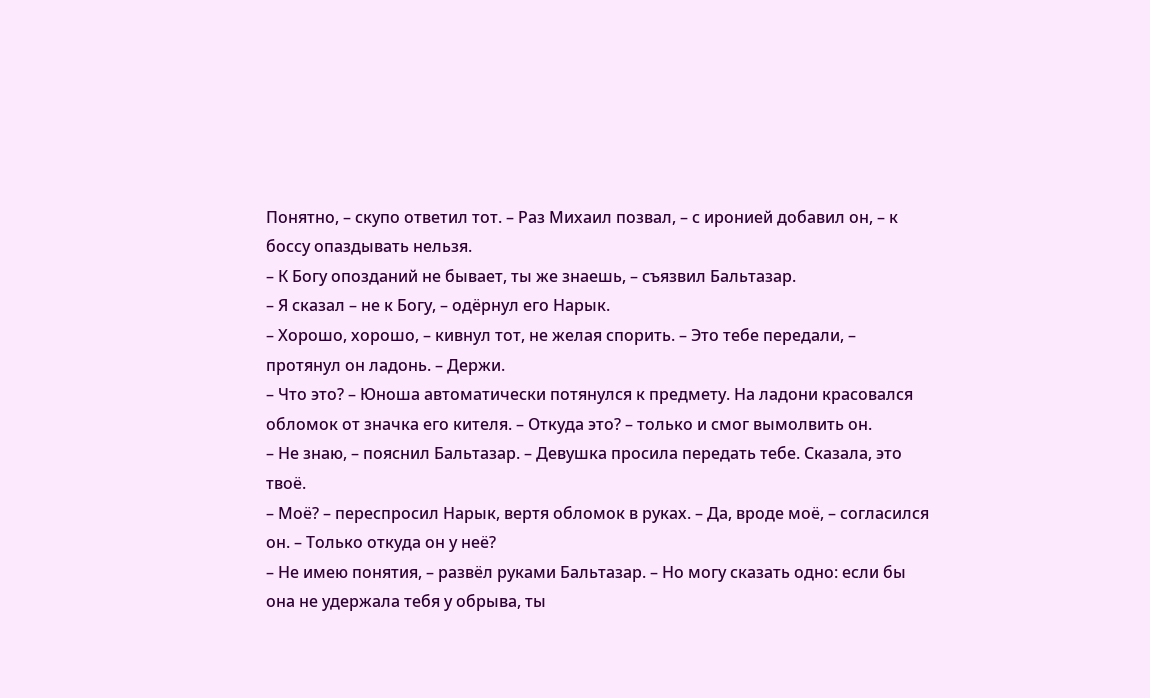Понятно, – скупо ответил тот. – Раз Михаил позвал, – с иронией добавил он, – к боссу опаздывать нельзя.
– К Богу опозданий не бывает, ты же знаешь, – съязвил Бальтазар.
– Я сказал – не к Богу, – одёрнул его Нарык.
– Хорошо, хорошо, – кивнул тот, не желая спорить. – Это тебе передали, – протянул он ладонь. – Держи.
– Что это? – Юноша автоматически потянулся к предмету. На ладони красовался обломок от значка его кителя. – Откуда это? – только и смог вымолвить он.
– Не знаю, – пояснил Бальтазар. – Девушка просила передать тебе. Сказала, это твоё.
– Моё? – переспросил Нарык, вертя обломок в руках. – Да, вроде моё, – согласился он. – Только откуда он у неё?
– Не имею понятия, – развёл руками Бальтазар. – Но могу сказать одно: если бы она не удержала тебя у обрыва, ты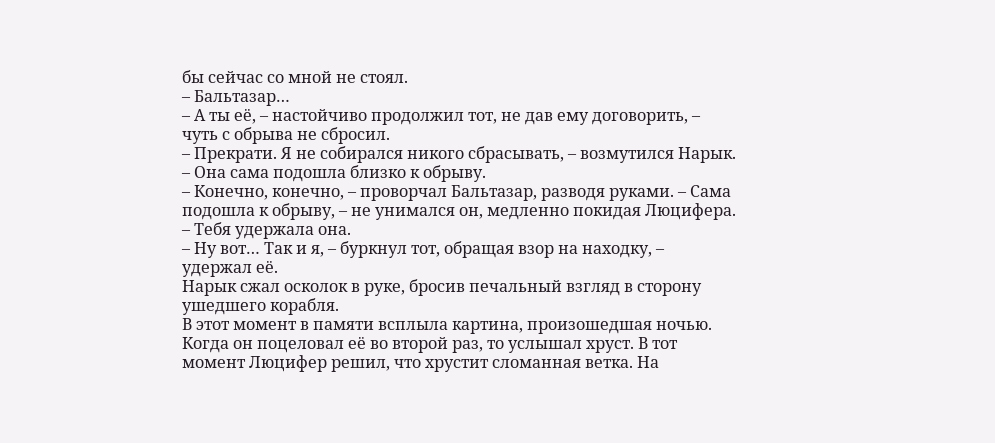бы сейчас со мной не стоял.
– Бальтазар…
– А ты её, – настойчиво продолжил тот, не дав ему договорить, – чуть с обрыва не сбросил.
– Прекрати. Я не собирался никого сбрасывать, – возмутился Нарык. – Она сама подошла близко к обрыву.
– Конечно, конечно, – проворчал Бальтазар, разводя руками. – Сама подошла к обрыву, – не унимался он, медленно покидая Люцифера. – Тебя удержала она.
– Ну вот… Так и я, – буркнул тот, обращая взор на находку, – удержал её.
Нарык сжал осколок в руке, бросив печальный взгляд в сторону ушедшего корабля.
В этот момент в памяти всплыла картина, произошедшая ночью. Когда он поцеловал её во второй раз, то услышал хруст. В тот момент Люцифер решил, что хрустит сломанная ветка. На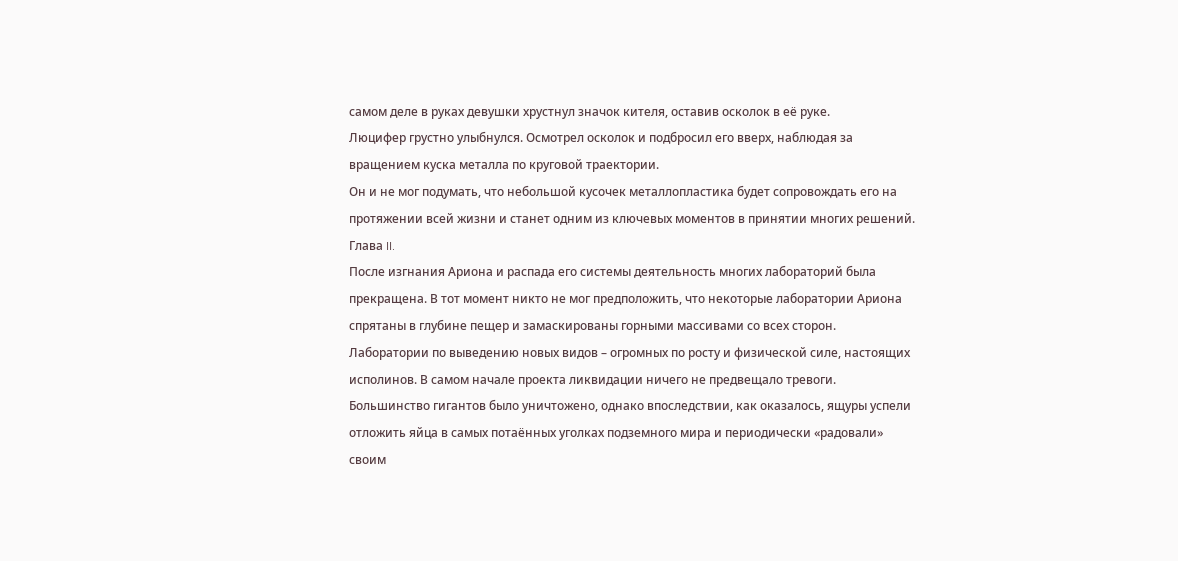самом деле в руках девушки хрустнул значок кителя, оставив осколок в её руке.
Люцифер грустно улыбнулся. Осмотрел осколок и подбросил его вверх, наблюдая за вращением куска металла по круговой траектории.
Он и не мог подумать, что небольшой кусочек металлопластика будет сопровождать его на протяжении всей жизни и станет одним из ключевых моментов в принятии многих решений.
Глава II.
После изгнания Ариона и распада его системы деятельность многих лабораторий была прекращена. В тот момент никто не мог предположить, что некоторые лаборатории Ариона спрятаны в глубине пещер и замаскированы горными массивами со всех сторон.
Лаборатории по выведению новых видов – огромных по росту и физической силе, настоящих исполинов. В самом начале проекта ликвидации ничего не предвещало тревоги. Большинство гигантов было уничтожено, однако впоследствии, как оказалось, ящуры успели отложить яйца в самых потаённых уголках подземного мира и периодически «радовали» своим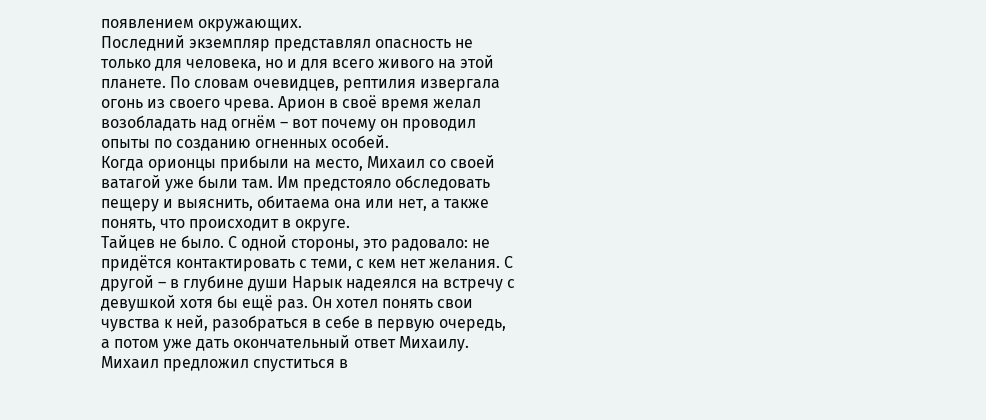появлением окружающих.
Последний экземпляр представлял опасность не только для человека, но и для всего живого на этой планете. По словам очевидцев, рептилия извергала огонь из своего чрева. Арион в своё время желал возобладать над огнём – вот почему он проводил опыты по созданию огненных особей.
Когда орионцы прибыли на место, Михаил со своей ватагой уже были там. Им предстояло обследовать пещеру и выяснить, обитаема она или нет, а также понять, что происходит в округе.
Тайцев не было. С одной стороны, это радовало: не придётся контактировать с теми, с кем нет желания. С другой – в глубине души Нарык надеялся на встречу с девушкой хотя бы ещё раз. Он хотел понять свои чувства к ней, разобраться в себе в первую очередь, а потом уже дать окончательный ответ Михаилу.
Михаил предложил спуститься в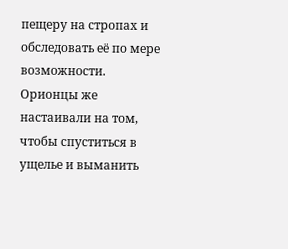пещеру на стропах и обследовать её по мере возможности. Орионцы же настаивали на том, чтобы спуститься в ущелье и выманить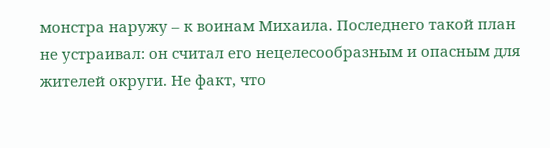монстра наружу – к воинам Михаила. Последнего такой план не устраивал: он считал его нецелесообразным и опасным для жителей округи. Не факт, что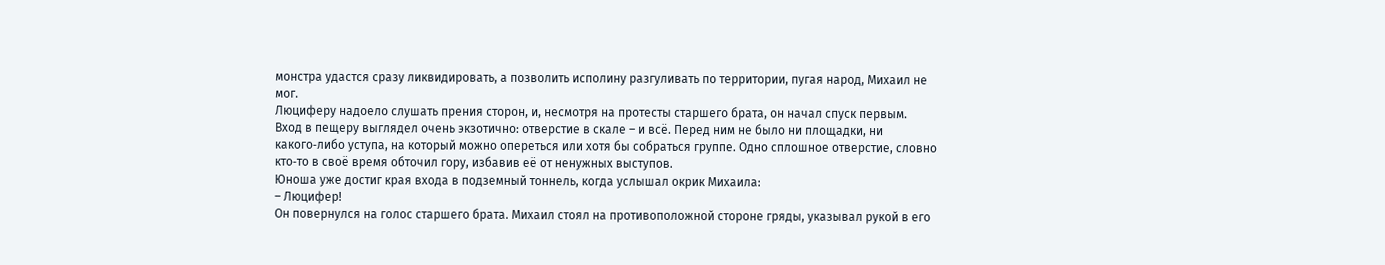монстра удастся сразу ликвидировать, а позволить исполину разгуливать по территории, пугая народ, Михаил не мог.
Люциферу надоело слушать прения сторон, и, несмотря на протесты старшего брата, он начал спуск первым.
Вход в пещеру выглядел очень экзотично: отверстие в скале – и всё. Перед ним не было ни площадки, ни какого‑либо уступа, на который можно опереться или хотя бы собраться группе. Одно сплошное отверстие, словно кто‑то в своё время обточил гору, избавив её от ненужных выступов.
Юноша уже достиг края входа в подземный тоннель, когда услышал окрик Михаила:
– Люцифер!
Он повернулся на голос старшего брата. Михаил стоял на противоположной стороне гряды, указывал рукой в его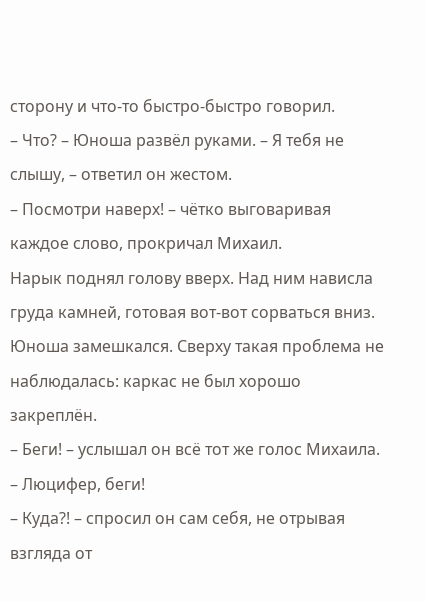сторону и что‑то быстро‑быстро говорил.
– Что? – Юноша развёл руками. – Я тебя не слышу, – ответил он жестом.
– Посмотри наверх! – чётко выговаривая каждое слово, прокричал Михаил.
Нарык поднял голову вверх. Над ним нависла груда камней, готовая вот‑вот сорваться вниз. Юноша замешкался. Сверху такая проблема не наблюдалась: каркас не был хорошо закреплён.
– Беги! – услышал он всё тот же голос Михаила. – Люцифер, беги!
– Куда?! – спросил он сам себя, не отрывая взгляда от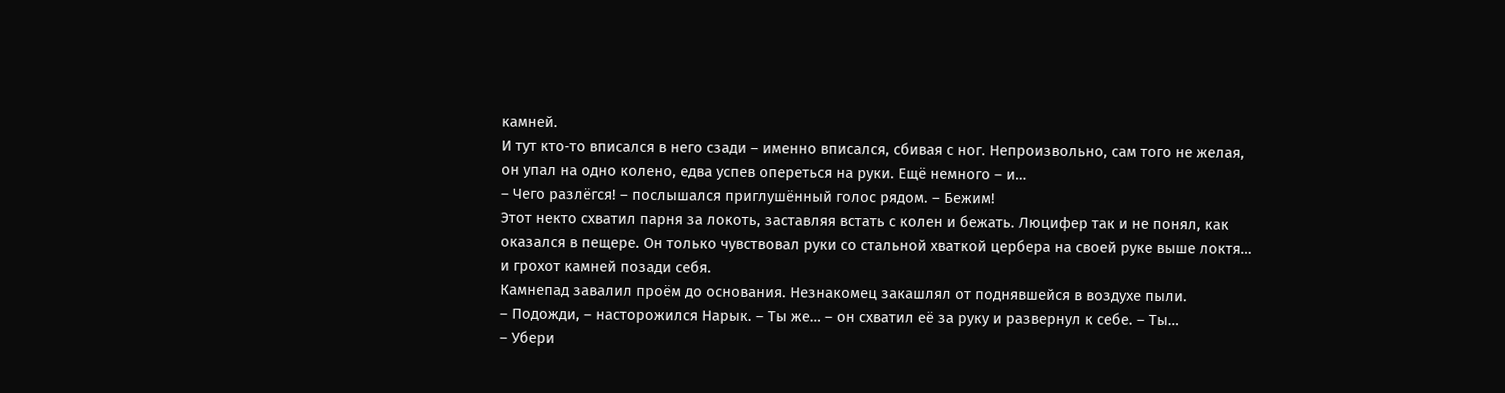камней.
И тут кто‑то вписался в него сзади – именно вписался, сбивая с ног. Непроизвольно, сам того не желая, он упал на одно колено, едва успев опереться на руки. Ещё немного – и…
– Чего разлёгся! – послышался приглушённый голос рядом. – Бежим!
Этот некто схватил парня за локоть, заставляя встать с колен и бежать. Люцифер так и не понял, как оказался в пещере. Он только чувствовал руки со стальной хваткой цербера на своей руке выше локтя… и грохот камней позади себя.
Камнепад завалил проём до основания. Незнакомец закашлял от поднявшейся в воздухе пыли.
– Подожди, – насторожился Нарык. – Ты же… – он схватил её за руку и развернул к себе. – Ты…
– Убери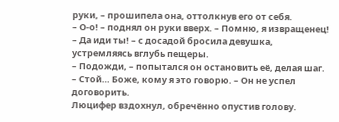руки, – прошипела она, оттолкнув его от себя.
– О‑о! – поднял он руки вверх. – Помню, я извращенец!
– Да иди ты! – с досадой бросила девушка, устремляясь вглубь пещеры.
– Подожди, – попытался он остановить её, делая шаг. – Стой… Боже, кому я это говорю. – Он не успел договорить.
Люцифер вздохнул, обречённо опустив голову.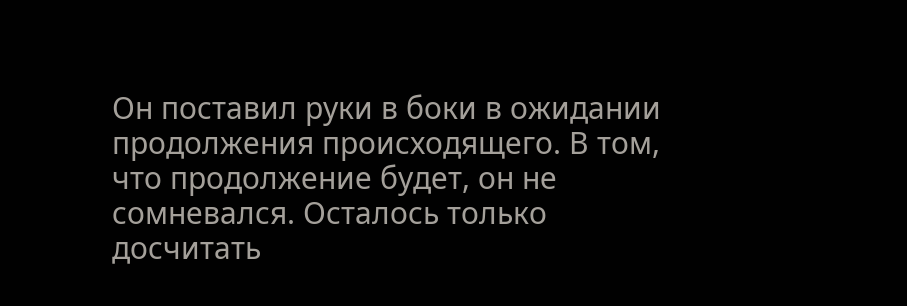Он поставил руки в боки в ожидании продолжения происходящего. В том, что продолжение будет, он не сомневался. Осталось только досчитать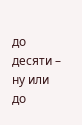до десяти – ну или до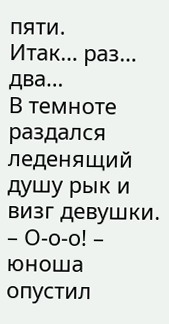пяти.
Итак… раз… два…
В темноте раздался леденящий душу рык и визг девушки.
– О‑о‑о! – юноша опустил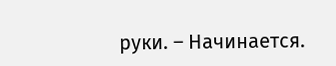руки. – Начинается.